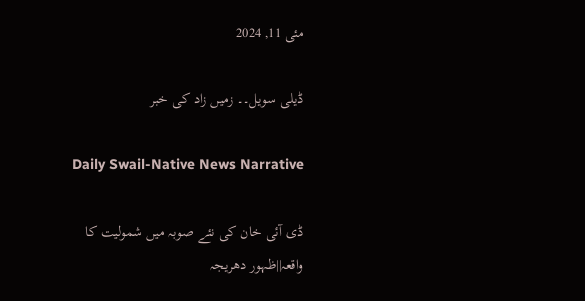مئی 11, 2024

ڈیلی سویل۔۔ زمیں زاد کی خبر

Daily Swail-Native News Narrative

ڈی آئی خان کی نئے صوبہ میں شمولیت کا واقعہ||ظہور دھریجہ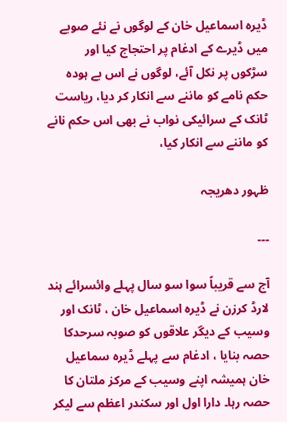ڈیرہ اسماعیل خان کے لوگوں نے نئے صوبے میں ڈیرے کے ادغام پر احتجاج کیا اور سڑکوں پر نکل آئے، لوگوں نے اس بے ہودہ حکم نامے کو ماننے سے انکار کر دیا، ریاست ٹانک کے سرائیکی نواب نے بھی اس حکم نانے کو ماننے سے انکار کیا،

ظہور دھریجہ

۔۔۔

آج سے قریباً سوا سو سال پہلے وائسرائے ہند لارڈ کرزن نے ڈیرہ اسماعیل خان ، ٹانک اور وسیب کے دیگر علاقوں کو صوبہ سرحدکا حصہ بنایا ، ادغام سے پہلے ڈیرہ سماعیل خان ہمیشہ اپنے وسیب کے مرکز ملتان کا حصہ رہا۔ دارا اول اور سکندر اعظم سے لیکر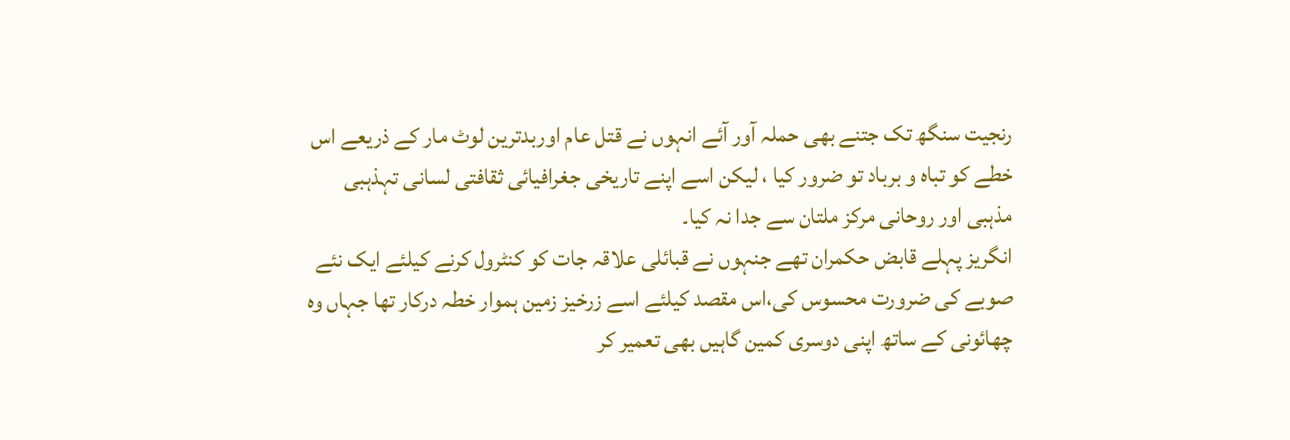رنجیت سنگھ تک جتنے بھی حملہ آور آئے انہوں نے قتل عام اوربدترین لوٹ مار کے ذریعے اس خطے کو تباہ و برباد تو ضرور کیا ، لیکن اسے اپنے تاریخی جغرافیائی ثقافتی لسانی تہذہبی مذہبی اور روحانی مرکز ملتان سے جدا نہ کیا۔
انگریز پہلے قابض حکمران تھے جنہوں نے قبائلی علاقہ جات کو کنٹرول کرنے کیلئے ایک نئے صوبے کی ضرورت محسوس کی،اس مقصد کیلئے اسے زرخیز زمین ہموار خطہ درکار تھا جہاں وہ چھائونی کے ساتھ اپنی دوسری کمین گاہیں بھی تعمیر کر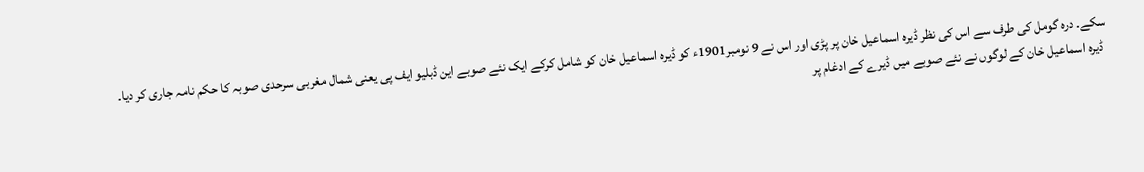سکے۔ درہ گومل کی طرف سے اس کی نظر ڈیرہ اسماعیل خان پر پڑی اور اس نے 9 نومبر1901ء کو ڈیرہ اسماعیل خان کو شامل کرکے ایک نئے صوبے این ڈبلیو ایف پی یعنی شمال مغربی سرحدی صوبہ کا حکم نامہ جاری کر دیا۔
 ڈیرہ اسماعیل خان کے لوگوں نے نئے صوبے میں ڈیرے کے ادغام پر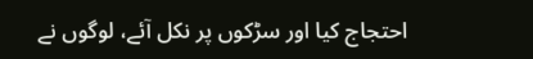احتجاج کیا اور سڑکوں پر نکل آئے، لوگوں نے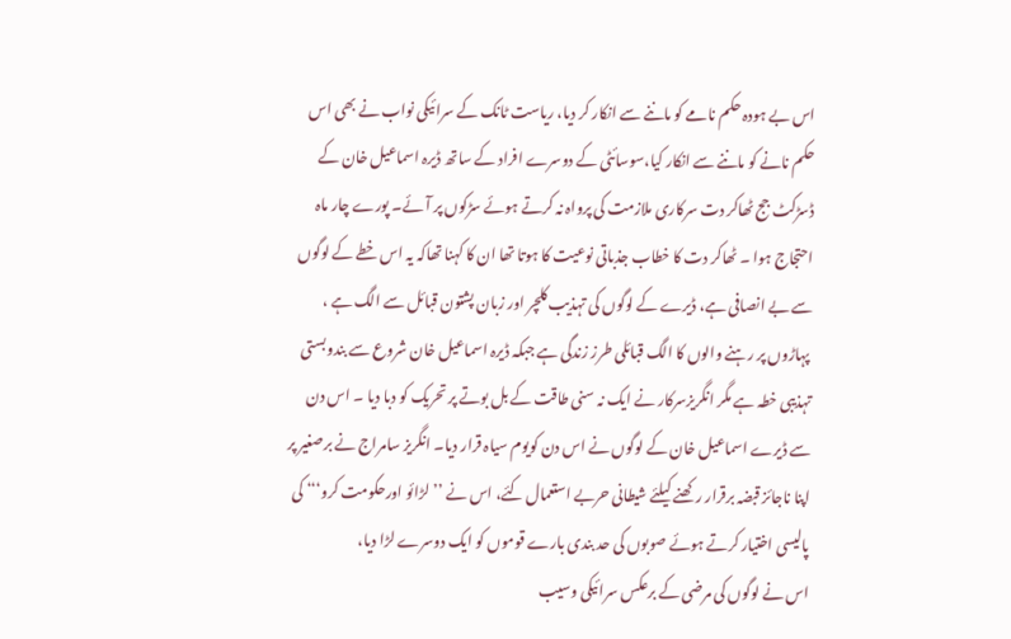اس بے ہودہ حکم نامے کو ماننے سے انکار کر دیا، ریاست ٹانک کے سرائیکی نواب نے بھی اس حکم نانے کو ماننے سے انکار کیا،سوسائٹی کے دوسرے افراد کے ساتھ ڈیرہ اسماعیل خان کے ڈسڑکٹ جج ٹھاکر دت سرکاری ملازمت کی پرواہ نہ کرتے ہوئے سڑکوں پر آئے۔ پورے چار ماہ احتجاج ہوا ۔ ٹھاکر دت کا خطاب جذباتی نوعیت کا ہوتا تھا ان کا کہنا تھاکہ یہ اس خطے کے لوگوں سے بے انصافی ہے، ڈیرے کے لوگوں کی تہذیب کلچر اور زبان پشتون قبائل سے الگ ہے ،
 پہاڑوں پر رہنے والوں کا الگ قبائلی طرز زندگی ہے جبکہ ڈیرہ اسماعیل خان شروع سے بندوبستی تہذیبی خطہ ہے مگر انگریزسرکار نے ایک نہ سنی طاقت کے بل بوتے پر تحریک کو دبا دیا ۔ اس دن سے ڈیرے اسماعیل خان کے لوگوں نے اس دن کویوم سیاہ قرار دیا۔ انگریز سامراج نے برصغیر پر اپنا ناجائز قبضہ برقرار رکھنے کیلئے شیطانی حربے استعمال کئے، اس نے ’’لڑائو اورحکومت کرو‘‘‘ کی پالیسی اختیار کرتے ہوئے صوبوں کی حد بندی بارے قوموں کو ایک دوسرے لڑا دیا،
اس نے لوگوں کی مرضی کے برعکس سرائیکی وسیب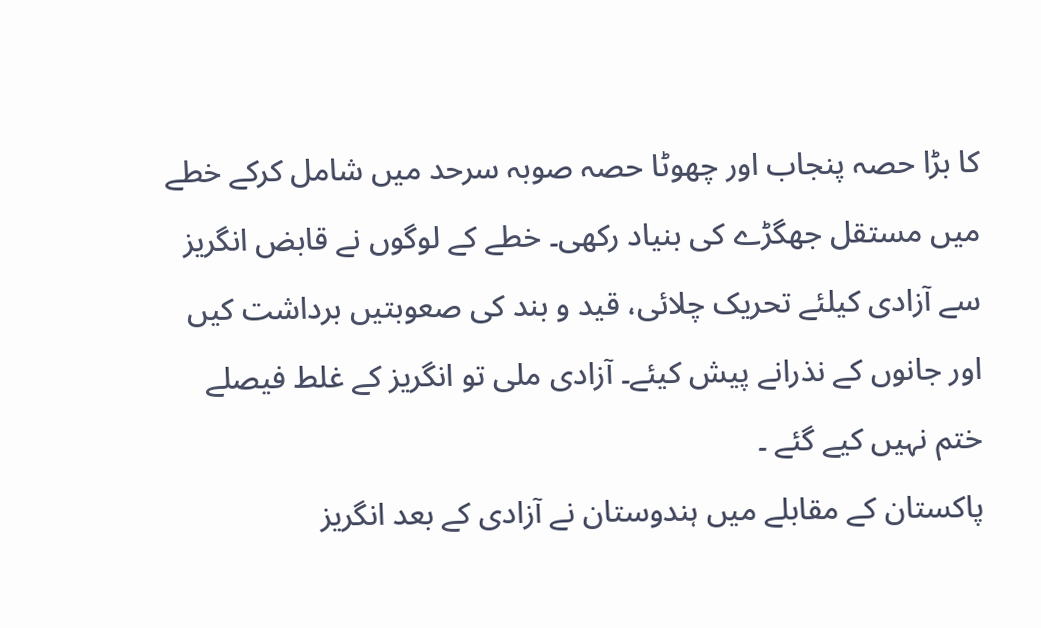کا بڑا حصہ پنجاب اور چھوٹا حصہ صوبہ سرحد میں شامل کرکے خطے میں مستقل جھگڑے کی بنیاد رکھی۔ خطے کے لوگوں نے قابض انگریز سے آزادی کیلئے تحریک چلائی، قید و بند کی صعوبتیں برداشت کیں اور جانوں کے نذرانے پیش کیئے۔ آزادی ملی تو انگریز کے غلط فیصلے ختم نہیں کیے گئے ۔
پاکستان کے مقابلے میں ہندوستان نے آزادی کے بعد انگریز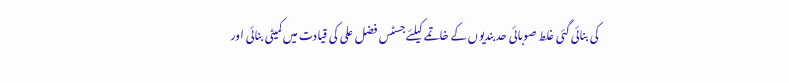کی بنائی گئی غلط صوبائی حد بندیوں کے خاتمے کیلئے جسٹس فضل علی کی قیادت میں کمیٹی بنائی اور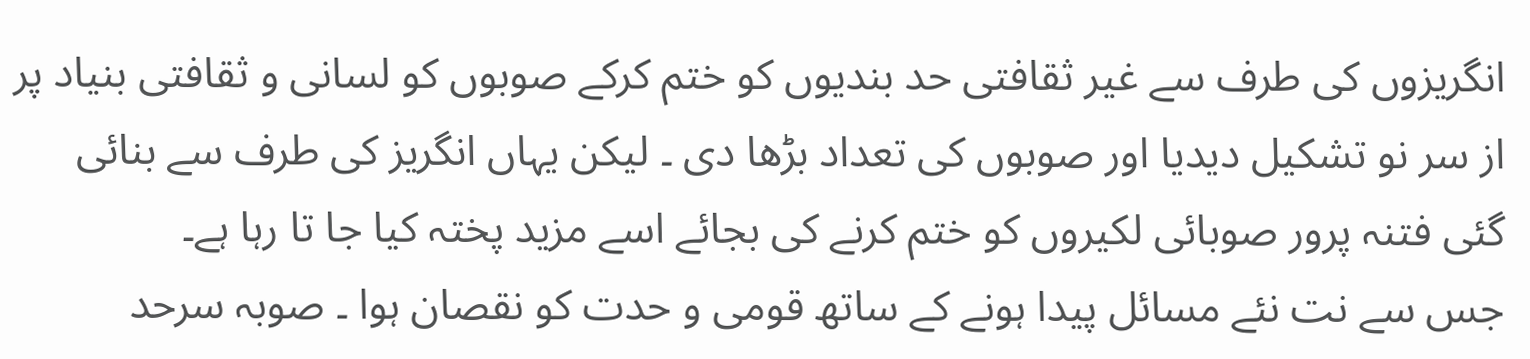انگریزوں کی طرف سے غیر ثقافتی حد بندیوں کو ختم کرکے صوبوں کو لسانی و ثقافتی بنیاد پر از سر نو تشکیل دیدیا اور صوبوں کی تعداد بڑھا دی ۔ لیکن یہاں انگریز کی طرف سے بنائی گئی فتنہ پرور صوبائی لکیروں کو ختم کرنے کی بجائے اسے مزید پختہ کیا جا تا رہا ہے۔
جس سے نت نئے مسائل پیدا ہونے کے ساتھ قومی و حدت کو نقصان ہوا ۔ صوبہ سرحد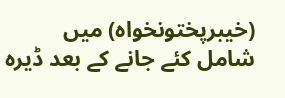(خیبرپختونخواہ) میں شامل کئے جانے کے بعد ڈیرہ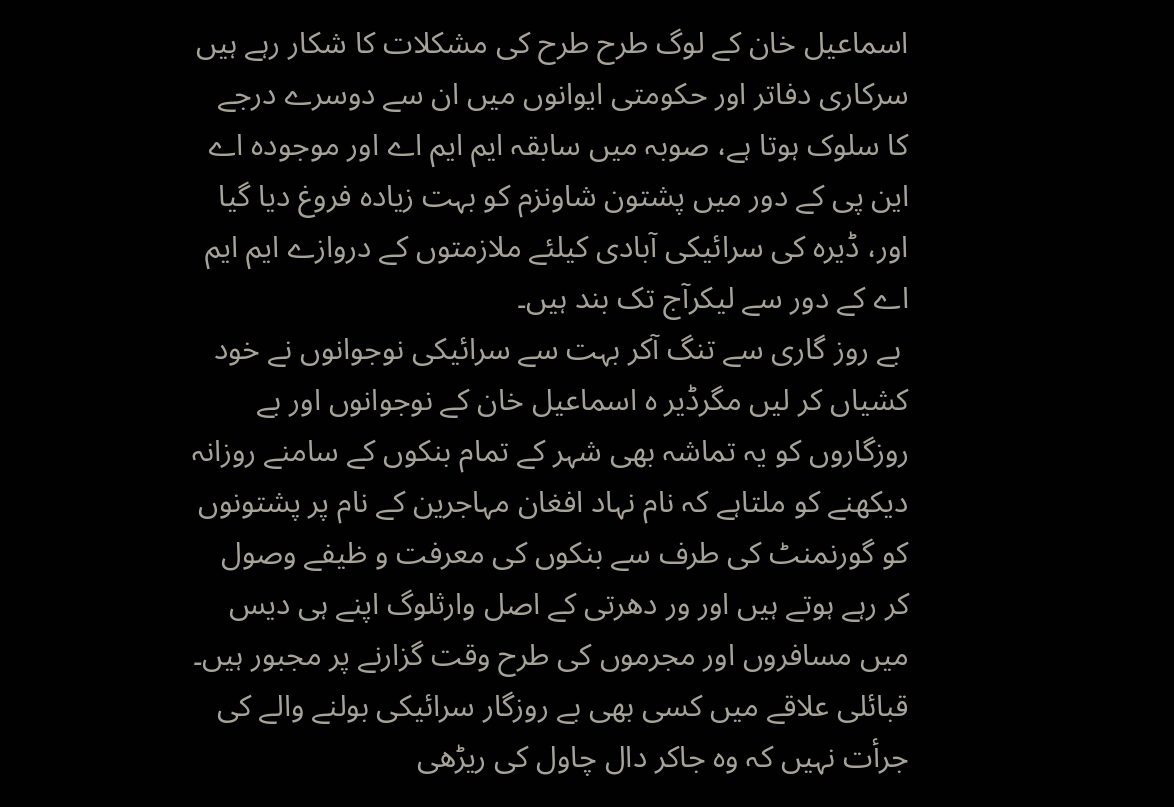اسماعیل خان کے لوگ طرح طرح کی مشکلات کا شکار رہے ہیں سرکاری دفاتر اور حکومتی ایوانوں میں ان سے دوسرے درجے کا سلوک ہوتا ہے، صوبہ میں سابقہ ایم ایم اے اور موجودہ اے این پی کے دور میں پشتون شاونزم کو بہت زیادہ فروغ دیا گیا اور، ڈیرہ کی سرائیکی آبادی کیلئے ملازمتوں کے دروازے ایم ایم اے کے دور سے لیکرآج تک بند ہیں۔
 بے روز گاری سے تنگ آکر بہت سے سرائیکی نوجوانوں نے خود کشیاں کر لیں مگرڈیر ہ اسماعیل خان کے نوجوانوں اور بے روزگاروں کو یہ تماشہ بھی شہر کے تمام بنکوں کے سامنے روزانہ دیکھنے کو ملتاہے کہ نام نہاد افغان مہاجرین کے نام پر پشتونوں کو گورنمنٹ کی طرف سے بنکوں کی معرفت و ظیفے وصول کر رہے ہوتے ہیں اور ور دھرتی کے اصل وارثلوگ اپنے ہی دیس میں مسافروں اور مجرموں کی طرح وقت گزارنے پر مجبور ہیں۔
قبائلی علاقے میں کسی بھی بے روزگار سرائیکی بولنے والے کی جرأت نہیں کہ وہ جاکر دال چاول کی ریڑھی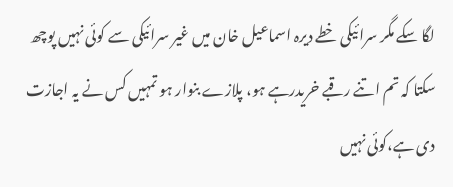لگا سکے مگر سرائیکی خطے دیرہ اسماعیل خان میں غیر سرائیکی سے کوئی نہیں پوچھ سکتا کہ تم اتنے رقبے خریدرہے ہو، پلازے بنوار ہو تمہیں کس نے یہ اجازت دی ہے،کوئی نہیں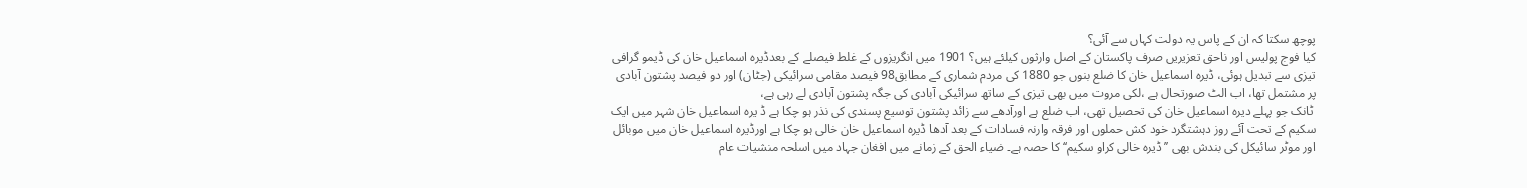پوچھ سکتا کہ ان کے پاس یہ دولت کہاں سے آئی؟
کیا فوج پولیس اور ناحق تعزیریں صرف پاکستان کے اصل وارثوں کیلئے ہیں؟ 1901 میں انگریزوں کے غلط فیصلے کے بعدڈیرہ اسماعیل خان کی ڈیمو گرافی تیزی سے تبدیل ہوئی، ڈیرہ اسماعیل خان کا ضلع بنوں جو 1880 کی مردم شماری کے مطابق98 فیصد مقامی سرائیکی (جٹان) اور دو فیصد پشتون آبادی پر مشتمل تھا، اب الٹ صورتحال ہے ،لکی مروت میں بھی تیزی کے ساتھ سرائیکی آبادی کی جگہ پشتون آبادی لے رہی ہے،
 ٹانک جو پہلے دیرہ اسماعیل خان کی تحصیل تھی، اب ضلع ہے اورآدھے سے زائد پشتون توسیع پسندی کی نذر ہو چکا ہے ڈ یرہ اسماعیل خان شہر میں ایک سکیم کے تحت آئے روز دہشتگرد خود کش حملوں اور فرقہ وارنہ فسادات کے بعد آدھا ڈیرہ اسماعیل خان خالی ہو چکا ہے اورڈیرہ اسماعیل خان میں موبائل اور موٹر سائیکل کی بندش بھی ’’ڈیرہ خالی کراو سکیم‘‘ کا حصہ ہے۔ ضیاء الحق کے زمانے میں افغان جہاد میں اسلحہ منشیات عام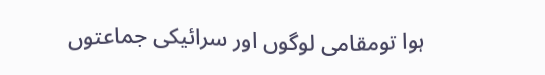ہوا تومقامی لوگوں اور سرائیکی جماعتوں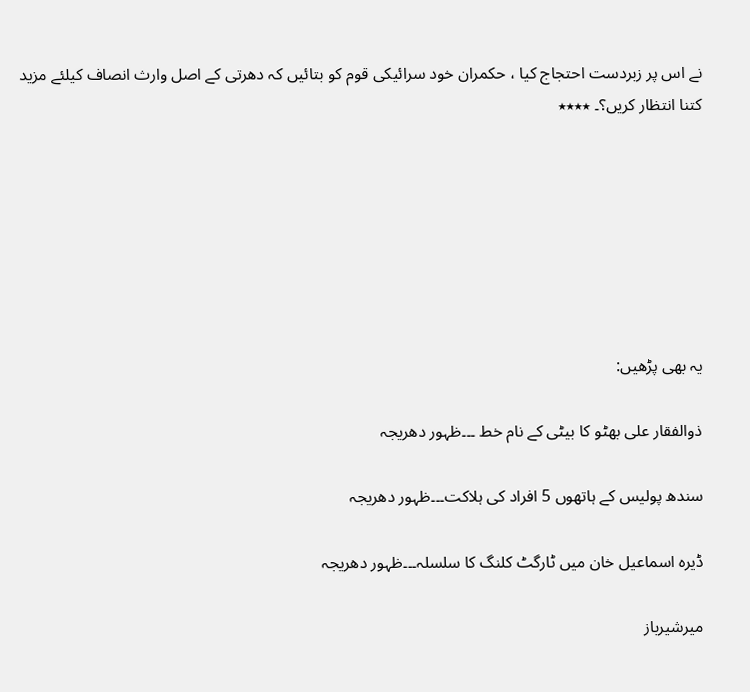نے اس پر زبردست احتجاج کیا ، حکمران خود سرائیکی قوم کو بتائیں کہ دھرتی کے اصل وارث انصاف کیلئے مزید کتنا انتظار کریں؟۔ ٭٭٭٭







یہ بھی پڑھیں:

ذوالفقار علی بھٹو کا بیٹی کے نام خط ۔۔۔ظہور دھریجہ

سندھ پولیس کے ہاتھوں 5 افراد کی ہلاکت۔۔۔ظہور دھریجہ

ڈیرہ اسماعیل خان میں ٹارگٹ کلنگ کا سلسلہ۔۔۔ظہور دھریجہ

میرشیرباز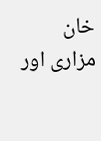خان مزاری اور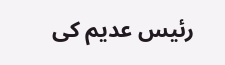رئیس عدیم کی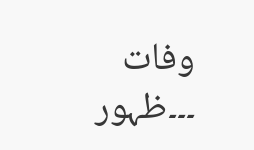وفات ۔۔۔ظہور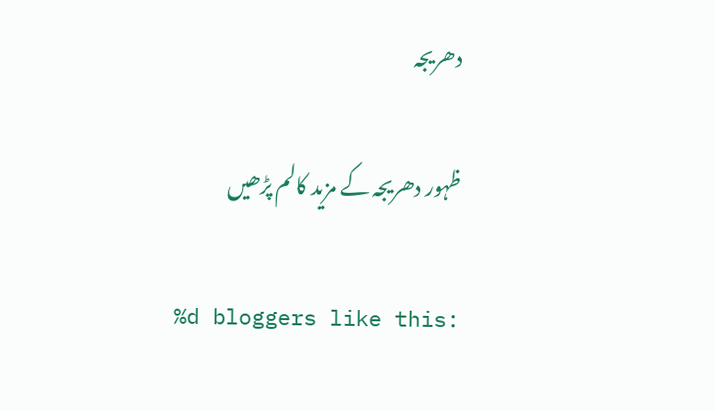دھریجہ

ظہور دھریجہ کے مزید کالم پڑھیں

%d bloggers like this: